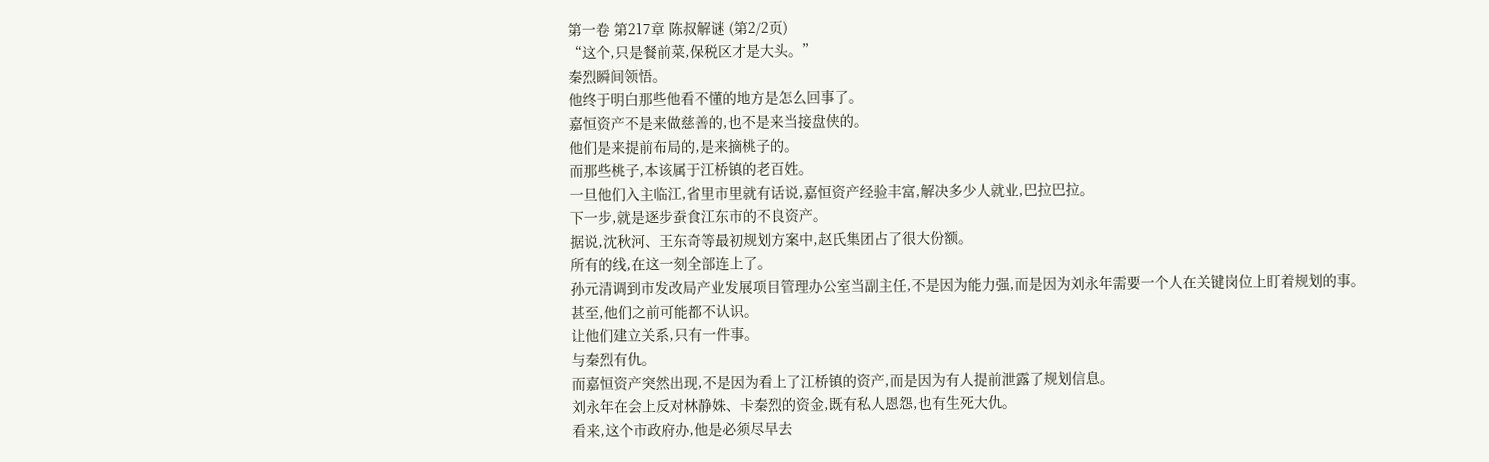第一卷 第217章 陈叔解谜 (第2/2页)
“这个,只是餐前菜,保税区才是大头。”
秦烈瞬间领悟。
他终于明白那些他看不懂的地方是怎么回事了。
嘉恒资产不是来做慈善的,也不是来当接盘侠的。
他们是来提前布局的,是来摘桃子的。
而那些桃子,本该属于江桥镇的老百姓。
一旦他们入主临江,省里市里就有话说,嘉恒资产经验丰富,解决多少人就业,巴拉巴拉。
下一步,就是逐步蚕食江东市的不良资产。
据说,沈秋河、王东奇等最初规划方案中,赵氏集团占了很大份额。
所有的线,在这一刻全部连上了。
孙元清调到市发改局产业发展项目管理办公室当副主任,不是因为能力强,而是因为刘永年需要一个人在关键岗位上盯着规划的事。
甚至,他们之前可能都不认识。
让他们建立关系,只有一件事。
与秦烈有仇。
而嘉恒资产突然出现,不是因为看上了江桥镇的资产,而是因为有人提前泄露了规划信息。
刘永年在会上反对林静姝、卡秦烈的资金,既有私人恩怨,也有生死大仇。
看来,这个市政府办,他是必须尽早去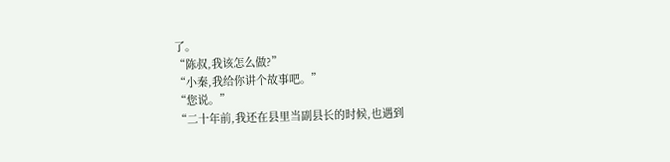了。
“陈叔,我该怎么做?”
“小秦,我给你讲个故事吧。”
“您说。”
“二十年前,我还在县里当副县长的时候,也遇到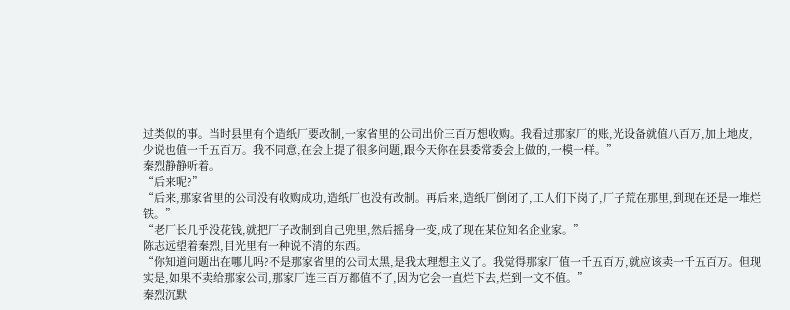过类似的事。当时县里有个造纸厂要改制,一家省里的公司出价三百万想收购。我看过那家厂的账,光设备就值八百万,加上地皮,少说也值一千五百万。我不同意,在会上提了很多问题,跟今天你在县委常委会上做的,一模一样。”
秦烈静静听着。
“后来呢?”
“后来,那家省里的公司没有收购成功,造纸厂也没有改制。再后来,造纸厂倒闭了,工人们下岗了,厂子荒在那里,到现在还是一堆烂铁。”
“老厂长几乎没花钱,就把厂子改制到自己兜里,然后摇身一变,成了现在某位知名企业家。”
陈志远望着秦烈,目光里有一种说不清的东西。
“你知道问题出在哪儿吗?不是那家省里的公司太黑,是我太理想主义了。我觉得那家厂值一千五百万,就应该卖一千五百万。但现实是,如果不卖给那家公司,那家厂连三百万都值不了,因为它会一直烂下去,烂到一文不值。”
秦烈沉默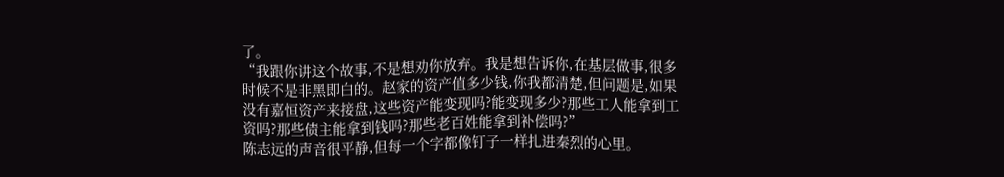了。
“我跟你讲这个故事,不是想劝你放弃。我是想告诉你,在基层做事,很多时候不是非黑即白的。赵家的资产值多少钱,你我都清楚,但问题是,如果没有嘉恒资产来接盘,这些资产能变现吗?能变现多少?那些工人能拿到工资吗?那些债主能拿到钱吗?那些老百姓能拿到补偿吗?”
陈志远的声音很平静,但每一个字都像钉子一样扎进秦烈的心里。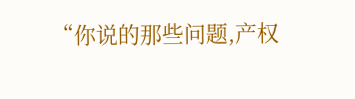“你说的那些问题,产权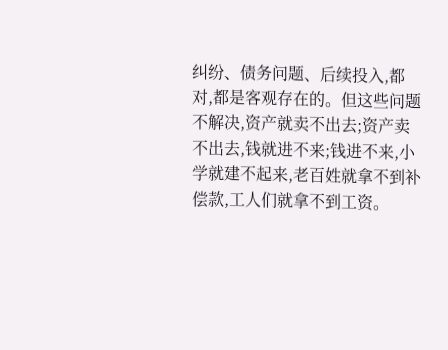纠纷、债务问题、后续投入,都对,都是客观存在的。但这些问题不解决,资产就卖不出去;资产卖不出去,钱就进不来;钱进不来,小学就建不起来,老百姓就拿不到补偿款,工人们就拿不到工资。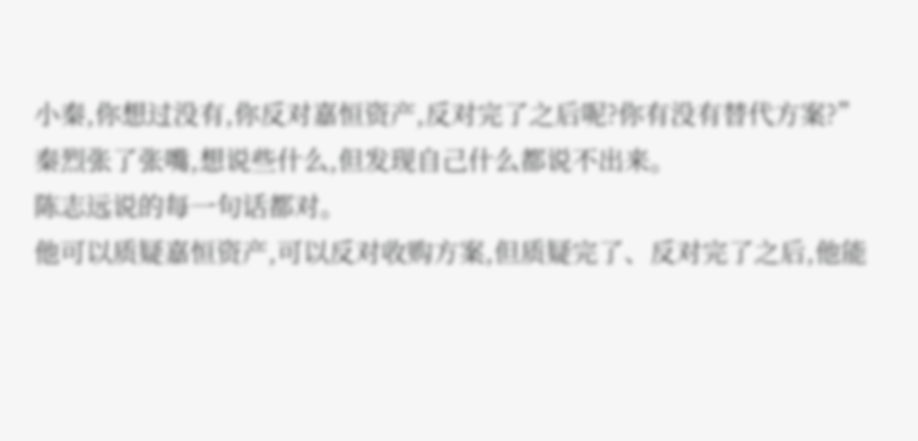小秦,你想过没有,你反对嘉恒资产,反对完了之后呢?你有没有替代方案?”
秦烈张了张嘴,想说些什么,但发现自己什么都说不出来。
陈志远说的每一句话都对。
他可以质疑嘉恒资产,可以反对收购方案,但质疑完了、反对完了之后,他能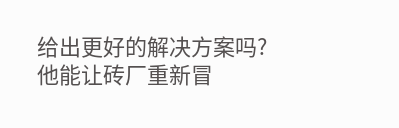给出更好的解决方案吗?
他能让砖厂重新冒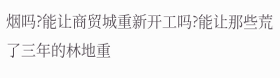烟吗?能让商贸城重新开工吗?能让那些荒了三年的林地重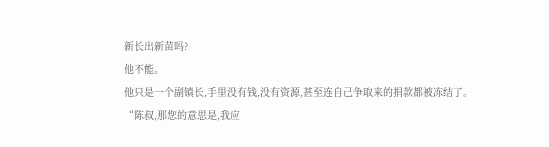新长出新苗吗?
他不能。
他只是一个副镇长,手里没有钱,没有资源,甚至连自己争取来的捐款都被冻结了。
“陈叔,那您的意思是,我应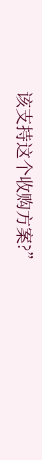该支持这个收购方案?”